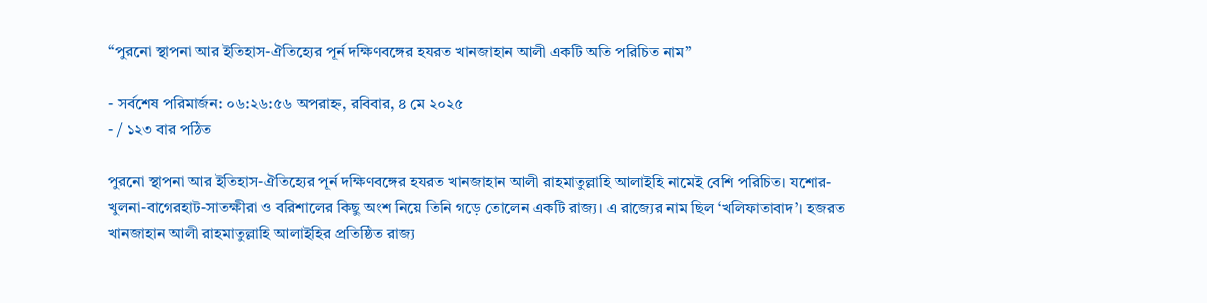“পুরনো স্থাপনা আর ইতিহাস-ঐতিহ্যের পূর্ন দক্ষিণবঙ্গের হযরত খানজাহান আলী একটি অতি পরিচিত নাম”

- সর্বশেষ পরিমার্জন: ০৬:২৬:৫৬ অপরাহ্ন, রবিবার, ৪ মে ২০২৫
- / ১২৩ বার পঠিত

পুরনো স্থাপনা আর ইতিহাস-ঐতিহ্যের পূর্ন দক্ষিণবঙ্গের হযরত খানজাহান আলী রাহমাতুল্লাহি আলাইহি নামেই বেশি পরিচিত। যশোর-খুলনা-বাগেরহাট-সাতক্ষীরা ও বরিশালের কিছু অংশ নিয়ে তিনি গড়ে তোলেন একটি রাজ্য। এ রাজ্যের নাম ছিল ‘খলিফাতাবাদ’। হজরত খানজাহান আলী রাহমাতুল্লাহি আলাইহির প্রতিষ্ঠিত রাজ্য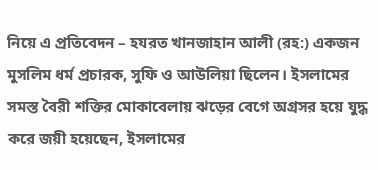নিয়ে এ প্রতিবেদন – হযরত খানজাহান আলী (রহ:) একজন মুসলিম ধর্ম প্রচারক, সুফি ও আউলিয়া ছিলেন। ইসলামের সমস্ত বৈরী শক্তির মোকাবেলায় ঝড়ের বেগে অগ্রসর হয়ে যুদ্ধ করে জয়ী হয়েছেন, ইসলামের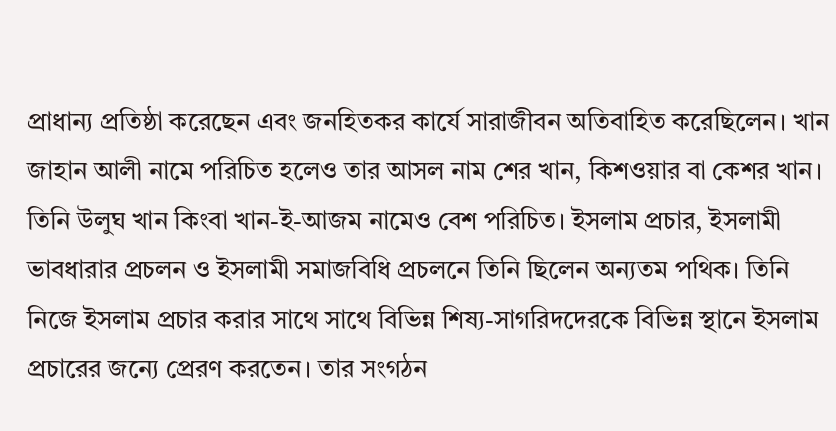প্রাধান্য প্রতিষ্ঠা করেছেন এবং জনহিতকর কার্যে সারাজীবন অতিবাহিত করেছিলেন। খান জাহান আলী নামে পরিচিত হলেও তার আসল নাম শের খান, কিশওয়ার বা কেশর খান। তিনি উলুঘ খান কিংবা খান-ই-আজম নামেও বেশ পরিচিত। ইসলাম প্রচার, ইসলামী ভাবধারার প্রচলন ও ইসলামী সমাজবিধি প্রচলনে তিনি ছিলেন অন্যতম পথিক। তিনি নিজে ইসলাম প্রচার করার সাথে সাথে বিভিন্ন শিষ্য-সাগরিদদেরকে বিভিন্ন স্থানে ইসলাম প্রচারের জন্যে প্রেরণ করতেন। তার সংগঠন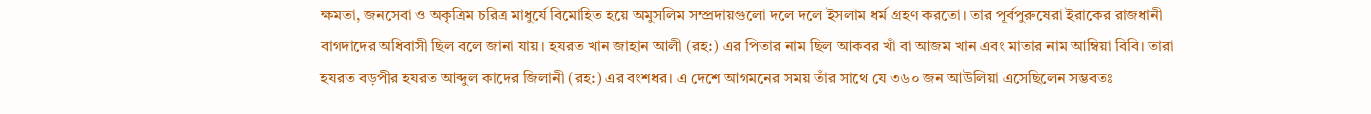ক্ষমতা, জনসেবা ও অকৃত্রিম চরিত্র মাধুর্যে বিমোহিত হয়ে অমুসলিম সম্প্রদায়গুলো দলে দলে ইসলাম ধর্ম গ্রহণ করতো। তার পূর্বপুরুষেরা ইরাকের রাজধানী বাগদাদের অধিবাসী ছিল বলে জানা যায়। হযরত খান জাহান আলী (রহ:) এর পিতার নাম ছিল আকবর খাঁ বা আজম খান এবং মাতার নাম আম্বিয়া বিবি। তারা হযরত বড়পীর হযরত আব্দুল কাদের জিলানী (রহ:) এর বংশধর। এ দেশে আগমনের সময় তাঁর সাথে যে ৩৬০ জন আউলিয়া এসেছিলেন সম্ভবতঃ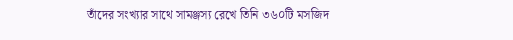তাঁদের সংখ্যার সাথে সামঞ্জস্য রেখে তিনি ৩৬০টি মসজিদ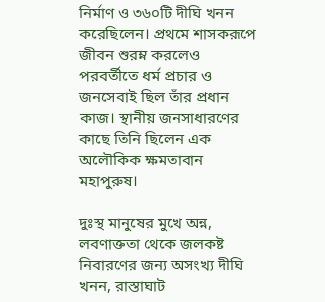নির্মাণ ও ৩৬০টি দীঘি খনন করেছিলেন। প্রথমে শাসকরূপে জীবন শুরম্ন করলেও পরবর্তীতে ধর্ম প্রচার ও জনসেবাই ছিল তাঁর প্রধান কাজ। স্থানীয় জনসাধারণের কাছে তিনি ছিলেন এক অলৌকিক ক্ষমতাবান মহাপুরুষ।

দুঃস্থ মানুষের মুখে অন্ন, লবণাক্ততা থেকে জলকষ্ট নিবারণের জন্য অসংখ্য দীঘি খনন, রাস্তাঘাট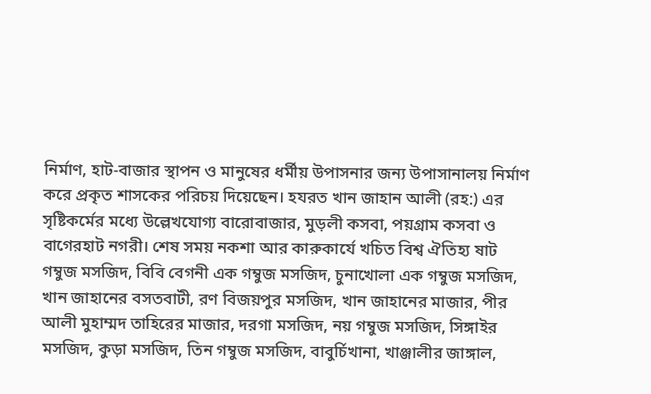নির্মাণ, হাট-বাজার স্থাপন ও মানুষের ধর্মীয় উপাসনার জন্য উপাসানালয় নির্মাণ করে প্রকৃত শাসকের পরিচয় দিয়েছেন। হযরত খান জাহান আলী (রহ:) এর সৃষ্টিকর্মের মধ্যে উল্লেখযোগ্য বারোবাজার, মুড়লী কসবা, পয়গ্রাম কসবা ও বাগেরহাট নগরী। শেষ সময় নকশা আর কারুকার্যে খচিত বিশ্ব ঐতিহ্য ষাট গম্বুজ মসজিদ, বিবি বেগনী এক গম্বুজ মসজিদ, চুনাখোলা এক গম্বুজ মসজিদ, খান জাহানের বসতবাটী, রণ বিজয়পুর মসজিদ, খান জাহানের মাজার, পীর আলী মুহাম্মদ তাহিরের মাজার, দরগা মসজিদ, নয় গম্বুজ মসজিদ, সিঙ্গাইর মসজিদ, কুড়া মসজিদ, তিন গম্বুজ মসজিদ, বাবুর্চিখানা, খাঞ্জালীর জাঙ্গাল,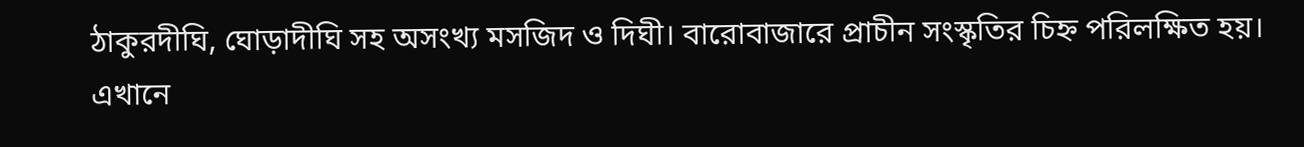ঠাকুরদীঘি, ঘোড়াদীঘি সহ অসংখ্য মসজিদ ও দিঘী। বারোবাজারে প্রাচীন সংস্কৃতির চিহ্ন পরিলক্ষিত হয়। এখানে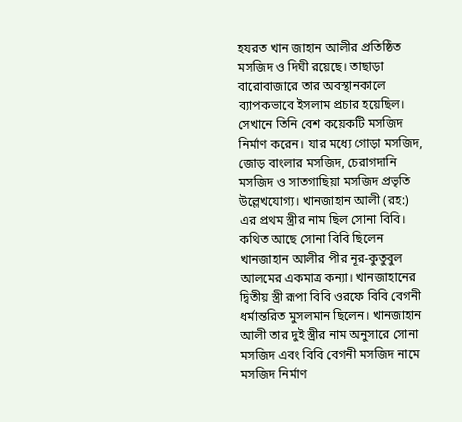হযরত খান জাহান আলীর প্রতিষ্ঠিত মসজিদ ও দিঘী রয়েছে। তাছাড়া বারোবাজারে তার অবস্থানকালে ব্যাপকভাবে ইসলাম প্রচার হয়েছিল। সেখানে তিনি বেশ কয়েকটি মসজিদ নির্মাণ করেন। যার মধ্যে গোড়া মসজিদ, জোড় বাংলার মসজিদ, চেরাগদানি মসজিদ ও সাতগাছিয়া মসজিদ প্রভৃতি উল্লেখযোগ্য। খানজাহান আলী (রহ:) এর প্রথম স্ত্রীর নাম ছিল সোনা বিবি। কথিত আছে সোনা বিবি ছিলেন খানজাহান আলীর পীর নূর-কুতুবুল আলমের একমাত্র কন্যা। খানজাহানের দ্বিতীয় স্ত্রী রূপা বিবি ওরফে বিবি বেগনী ধর্মান্তরিত মুসলমান ছিলেন। খানজাহান আলী তার দুই স্ত্রীর নাম অনুসারে সোনা মসজিদ এবং বিবি বেগনী মসজিদ নামে মসজিদ নির্মাণ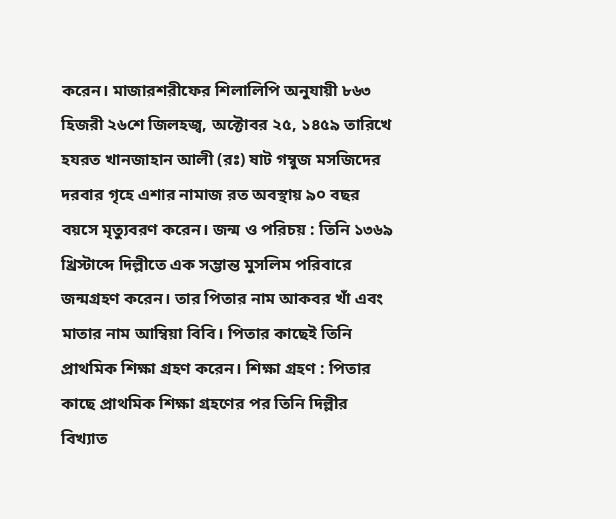করেন। মাজারশরীফের শিলালিপি অনুযায়ী ৮৬৩ হিজরী ২৬শে জিলহজ্ব, অক্টোবর ২৫, ১৪৫৯ তারিখে হযরত খানজাহান আলী (রঃ) ষাট গম্বুজ মসজিদের দরবার গৃহে এশার নামাজ রত অবস্থায় ৯০ বছর বয়সে মৃত্যুবরণ করেন। জন্ম ও পরিচয় : তিনি ১৩৬৯ খ্রিস্টাব্দে দিল্লীতে এক সম্ভান্ত মুসলিম পরিবারে জন্মগ্রহণ করেন। তার পিতার নাম আকবর খাঁ এবং মাতার নাম আম্বিয়া বিবি। পিতার কাছেই তিনি প্রাথমিক শিক্ষা গ্রহণ করেন। শিক্ষা গ্রহণ : পিতার কাছে প্রাথমিক শিক্ষা গ্রহণের পর তিনি দিল্লীর বিখ্যাত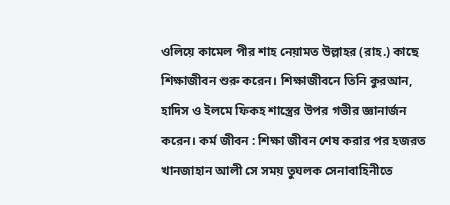ওলিয়ে কামেল পীর শাহ নেয়ামত উল্লাহর (রাহ.) কাছে শিক্ষাজীবন শুরু করেন। শিক্ষাজীবনে তিনি কুরআন, হাদিস ও ইলমে ফিকহ শাস্ত্রের উপর গভীর জ্ঞানার্জন করেন। কর্ম জীবন : শিক্ষা জীবন শেষ করার পর হজরত খানজাহান আলী সে সময় তুঘলক সেনাবাহিনীতে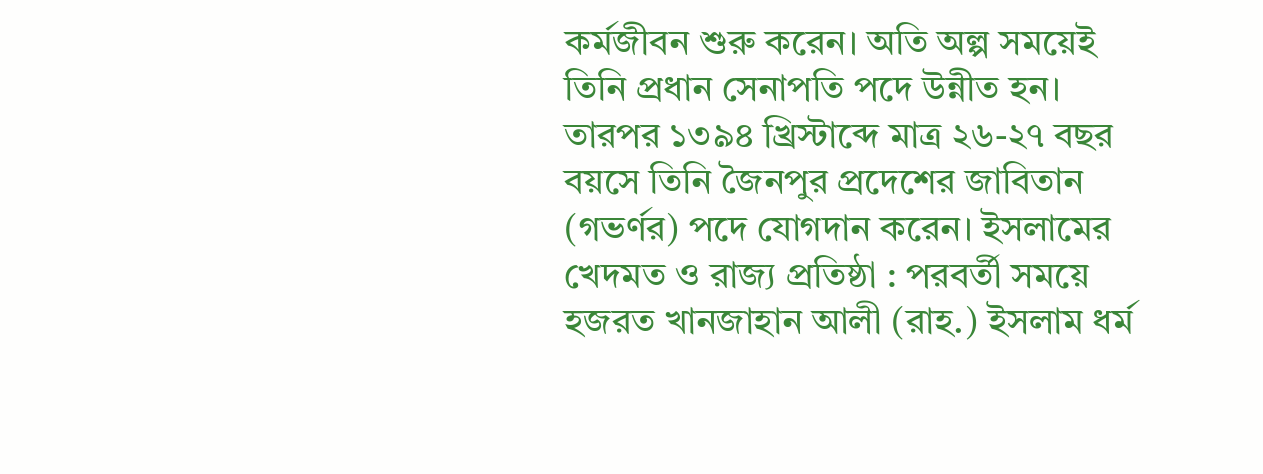কর্মজীবন শুরু করেন। অতি অল্প সময়েই তিনি প্রধান সেনাপতি পদে উন্নীত হন। তারপর ১৩৯৪ খ্রিস্টাব্দে মাত্র ২৬-২৭ বছর বয়সে তিনি জৈনপুর প্রদেশের জাবিতান (গভর্ণর) পদে যোগদান করেন। ইসলামের খেদমত ও রাজ্য প্রতিষ্ঠা : পরবর্তী সময়ে হজরত খানজাহান আলী (রাহ.) ইসলাম ধর্ম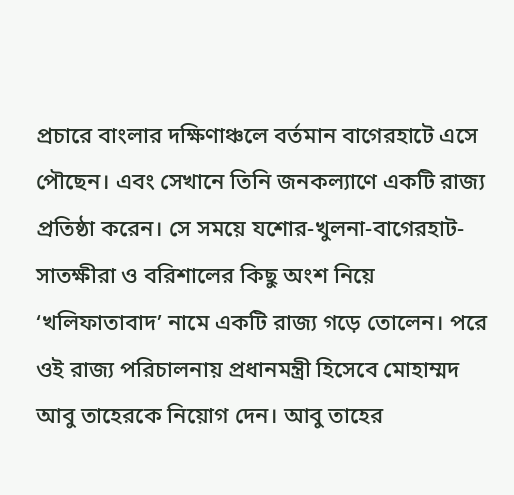প্রচারে বাংলার দক্ষিণাঞ্চলে বর্তমান বাগেরহাটে এসে পৌছেন। এবং সেখানে তিনি জনকল্যাণে একটি রাজ্য প্রতিষ্ঠা করেন। সে সময়ে যশোর-খুলনা-বাগেরহাট-সাতক্ষীরা ও বরিশালের কিছু অংশ নিয়ে ‘খলিফাতাবাদ’ নামে একটি রাজ্য গড়ে তোলেন। পরে ওই রাজ্য পরিচালনায় প্রধানমন্ত্রী হিসেবে মোহাম্মদ আবু তাহেরকে নিয়োগ দেন। আবু তাহের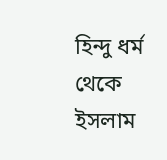হিন্দু ধর্ম থেকে ইসলাম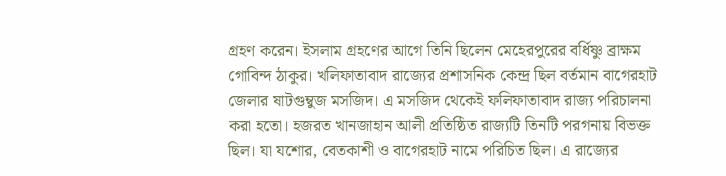গ্রহণ করেন। ইসলাম গ্রহণের আগে তিনি ছিলেন মেহেরপুরের বর্ধিষ্ণু ব্রাক্ষম গোবিন্দ ঠাকুর। খলিফাতাবাদ রাজ্যের প্রশাসনিক কেন্দ্র ছিল বর্তমান বাগেরহাট জেলার ষাটগুম্বুজ মসজিদ। এ মসজিদ থেকেই ফলিফাতাবাদ রাজ্য পরিচালনা করা হতো। হজরত খানজাহান আলী প্রতিষ্ঠিত রাজ্যটি তিনটি পরগনায় বিভক্ত ছিল। যা যশোর, বেতকাশী ও বাগেরহাট নামে পরিচিত ছিল। এ রাজ্যের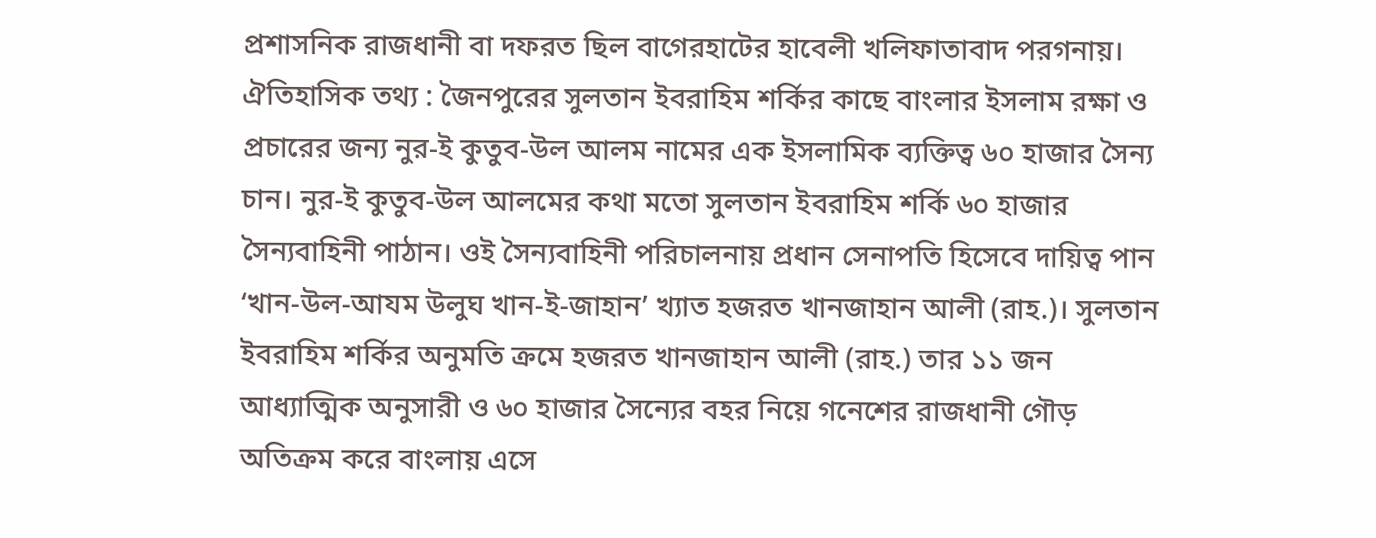প্রশাসনিক রাজধানী বা দফরত ছিল বাগেরহাটের হাবেলী খলিফাতাবাদ পরগনায়। ঐতিহাসিক তথ্য : জৈনপুরের সুলতান ইবরাহিম শর্কির কাছে বাংলার ইসলাম রক্ষা ও প্রচারের জন্য নুর-ই কুতুব-উল আলম নামের এক ইসলামিক ব্যক্তিত্ব ৬০ হাজার সৈন্য চান। নুর-ই কুতুব-উল আলমের কথা মতো সুলতান ইবরাহিম শর্কি ৬০ হাজার সৈন্যবাহিনী পাঠান। ওই সৈন্যবাহিনী পরিচালনায় প্রধান সেনাপতি হিসেবে দায়িত্ব পান ‘খান-উল-আযম উলুঘ খান-ই-জাহান’ খ্যাত হজরত খানজাহান আলী (রাহ.)। সুলতান ইবরাহিম শর্কির অনুমতি ক্রমে হজরত খানজাহান আলী (রাহ.) তার ১১ জন আধ্যাত্মিক অনুসারী ও ৬০ হাজার সৈন্যের বহর নিয়ে গনেশের রাজধানী গৌড় অতিক্রম করে বাংলায় এসে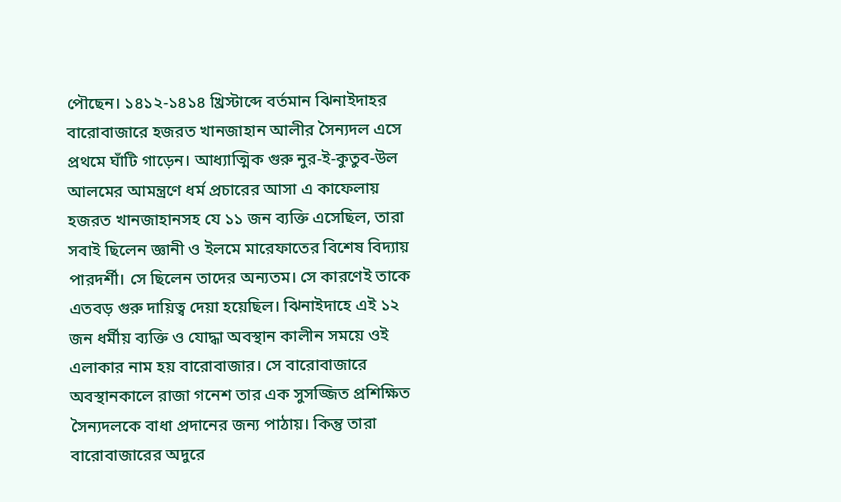পৌছেন। ১৪১২-১৪১৪ খ্রিস্টাব্দে বর্তমান ঝিনাইদাহর বারোবাজারে হজরত খানজাহান আলীর সৈন্যদল এসে প্রথমে ঘাঁটি গাড়েন। আধ্যাত্মিক গুরু নুর-ই-কুতুব-উল আলমের আমন্ত্রণে ধর্ম প্রচারের আসা এ কাফেলায় হজরত খানজাহানসহ যে ১১ জন ব্যক্তি এসেছিল, তারা সবাই ছিলেন জ্ঞানী ও ইলমে মারেফাতের বিশেষ বিদ্যায় পারদর্শী। সে ছিলেন তাদের অন্যতম। সে কারণেই তাকে এতবড় গুরু দায়িত্ব দেয়া হয়েছিল। ঝিনাইদাহে এই ১২ জন ধর্মীয় ব্যক্তি ও যোদ্ধা অবস্থান কালীন সময়ে ওই এলাকার নাম হয় বারোবাজার। সে বারোবাজারে অবস্থানকালে রাজা গনেশ তার এক সুসজ্জিত প্রশিক্ষিত সৈন্যদলকে বাধা প্রদানের জন্য পাঠায়। কিন্তু তারা বারোবাজারের অদুরে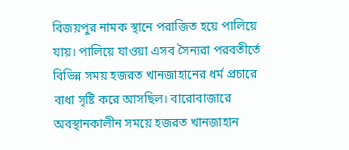বিজয়পুর নামক স্থানে পরাজিত হয়ে পালিয়ে যায়। পালিয়ে যাওয়া এসব সৈন্যরা পরবতীর্তে বিভিন্ন সময় হজরত খানজাহানের ধর্ম প্রচারে বাধা সৃষ্টি করে আসছিল। বারোবাজারে অবস্থানকালীন সময়ে হজরত খানজাহান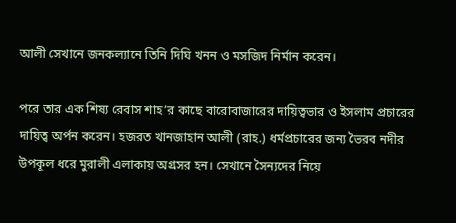আলী সেখানে জনকল্যানে তিনি দিঘি খনন ও মসজিদ নির্মান করেন।

পরে তার এক শিষ্য রেবাস শাহ’র কাছে বারোবাজারের দায়িত্বভার ও ইসলাম প্রচারের দায়িত্ব অর্পন করেন। হজরত খানজাহান আলী (রাহ.) ধর্মপ্রচারের জন্য ভৈরব নদীর উপকূল ধরে মুরালী এলাকায় অগ্রসর হন। সেখানে সৈন্যদের নিয়ে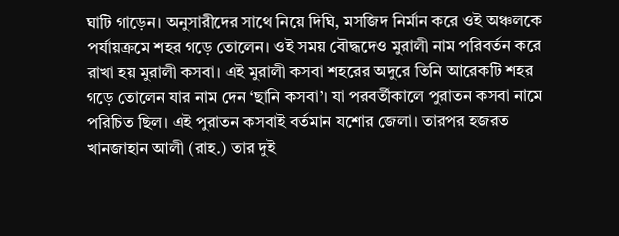ঘাটি গাড়েন। অনুসারীদের সাথে নিয়ে দিঘি, মসজিদ নির্মান করে ওই অঞ্চলকে পর্যায়ক্রমে শহর গড়ে তোলেন। ওই সময় বৌদ্ধদেও মুরালী নাম পরিবর্তন করে রাখা হয় মুরালী কসবা। এই মুরালী কসবা শহরের অদুরে তিনি আরেকটি শহর গড়ে তোলেন যার নাম দেন ‘ছানি কসবা’। যা পরবর্তীকালে পুরাতন কসবা নামে পরিচিত ছিল। এই পুরাতন কসবাই বর্তমান যশোর জেলা। তারপর হজরত খানজাহান আলী (রাহ.) তার দুই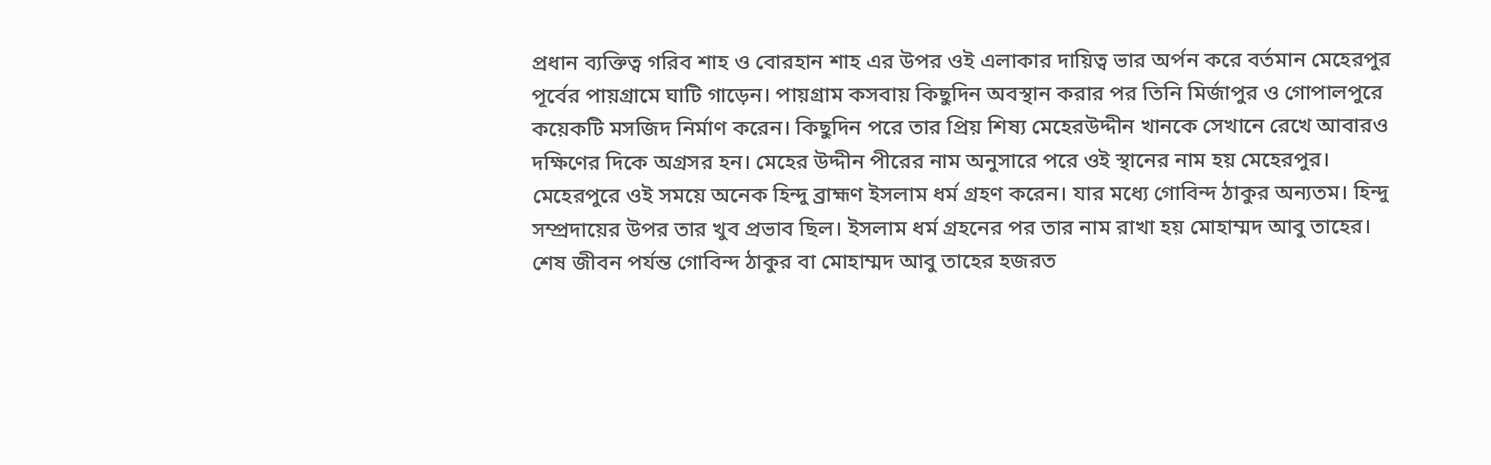প্রধান ব্যক্তিত্ব গরিব শাহ ও বোরহান শাহ এর উপর ওই এলাকার দায়িত্ব ভার অর্পন করে বর্তমান মেহেরপুর পূর্বের পায়গ্রামে ঘাটি গাড়েন। পায়গ্রাম কসবায় কিছুদিন অবস্থান করার পর তিনি মির্জাপুর ও গোপালপুরে কয়েকটি মসজিদ নির্মাণ করেন। কিছুদিন পরে তার প্রিয় শিষ্য মেহেরউদ্দীন খানকে সেখানে রেখে আবারও দক্ষিণের দিকে অগ্রসর হন। মেহের উদ্দীন পীরের নাম অনুসারে পরে ওই স্থানের নাম হয় মেহেরপুর। মেহেরপুরে ওই সময়ে অনেক হিন্দু ব্রাহ্মণ ইসলাম ধর্ম গ্রহণ করেন। যার মধ্যে গোবিন্দ ঠাকুর অন্যতম। হিন্দু সম্প্রদায়ের উপর তার খুব প্রভাব ছিল। ইসলাম ধর্ম গ্রহনের পর তার নাম রাখা হয় মোহাম্মদ আবু তাহের। শেষ জীবন পর্যন্ত গোবিন্দ ঠাকুর বা মোহাম্মদ আবু তাহের হজরত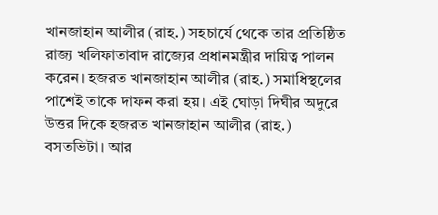খানজাহান আলীর (রাহ.) সহচার্যে থেকে তার প্রতিষ্ঠিত রাজ্য খলিফাতাবাদ রাজ্যের প্রধানমন্ত্রীর দায়িত্ব পালন করেন। হজরত খানজাহান আলীর (রাহ.) সমাধিস্থলের পাশেই তাকে দাফন করা হয়। এই ঘোড়া দিঘীর অদুরে উত্তর দিকে হজরত খানজাহান আলীর (রাহ.) বসতভিটা। আর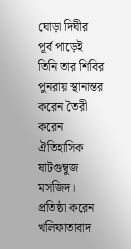ঘোড়া দিঘীর পূর্ব পাড়েই তিনি তার শিবির পুনরায় স্থানান্তর করেন তৈরী করেন ঐতিহাসিক ষাটগুম্বুজ মসজিদ। প্রতিষ্ঠা করেন খলিফাতাবাদ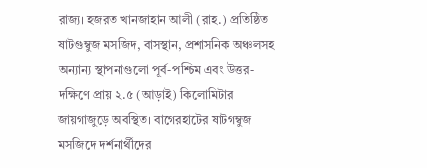রাজ্য। হজরত খানজাহান আলী (রাহ.) প্রতিষ্ঠিত ষাটগুম্বুজ মসজিদ, বাসস্থান, প্রশাসনিক অঞ্চলসহ অন্যান্য স্থাপনাগুলো পূর্ব-পশ্চিম এবং উত্তর-দক্ষিণে প্রায় ২.৫ (আড়াই) কিলোমিটার জায়গাজুড়ে অবস্থিত। বাগেরহাটের ষাটগম্বুজ মসজিদে দর্শনার্থীদের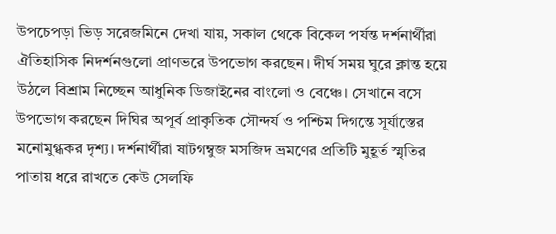উপচেপড়া ভিড় সরেজমিনে দেখা যায়, সকাল থেকে বিকেল পর্যন্ত দর্শনার্থীরা ঐতিহাসিক নিদর্শনগুলো প্রাণভরে উপভোগ করছেন। দীর্ঘ সময় ঘুরে ক্লান্ত হয়ে উঠলে বিশ্রাম নিচ্ছেন আধুনিক ডিজাইনের বাংলো ও বেঞ্চে। সেখানে বসে উপভোগ করছেন দিঘির অপূর্ব প্রাকৃতিক সৌন্দর্য ও পশ্চিম দিগন্তে সূর্যাস্তের মনোমুগ্ধকর দৃশ্য। দর্শনার্থীরা ষাটগম্বুজ মসজিদ ভ্রমণের প্রতিটি মুহূর্ত স্মৃতির পাতায় ধরে রাখতে কেউ সেলফি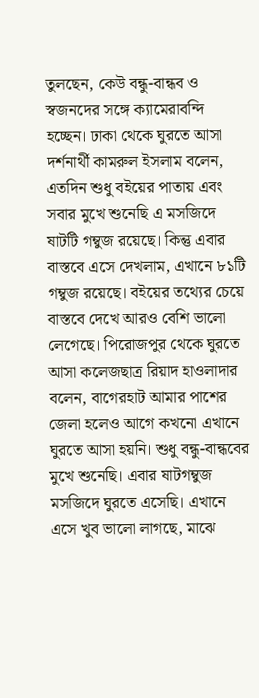তুলছেন, কেউ বন্ধু-বান্ধব ও স্বজনদের সঙ্গে ক্যামেরাবন্দি হচ্ছেন। ঢাকা থেকে ঘুরতে আসা দর্শনার্থী কামরুল ইসলাম বলেন, এতদিন শুধু বইয়ের পাতায় এবং সবার মুখে শুনেছি এ মসজিদে ষাটটি গম্বুজ রয়েছে। কিন্তু এবার বাস্তবে এসে দেখলাম, এখানে ৮১টি গম্বুজ রয়েছে। বইয়ের তথ্যের চেয়ে বাস্তবে দেখে আরও বেশি ভালো লেগেছে। পিরোজপুর থেকে ঘুরতে আসা কলেজছাত্র রিয়াদ হাওলাদার বলেন, বাগেরহাট আমার পাশের জেলা হলেও আগে কখনো এখানে ঘুরতে আসা হয়নি। শুধু বন্ধু-বান্ধবের মুখে শুনেছি। এবার ষাটগম্বুজ মসজিদে ঘুরতে এসেছি। এখানে এসে খুব ভালো লাগছে, মাঝে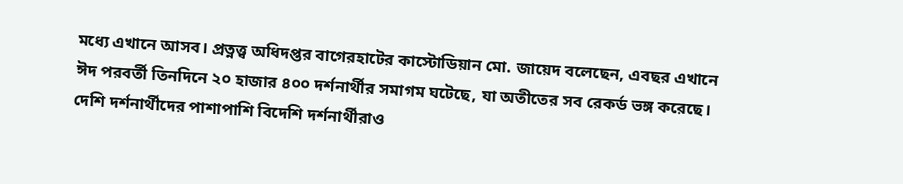মধ্যে এখানে আসব। প্রত্নত্ত্ব অধিদপ্তর বাগেরহাটের কাস্টোডিয়ান মো. জায়েদ বলেছেন, এবছর এখানে ঈদ পরবর্তী তিনদিনে ২০ হাজার ৪০০ দর্শনার্থীর সমাগম ঘটেছে, যা অতীতের সব রেকর্ড ভঙ্গ করেছে। দেশি দর্শনার্থীদের পাশাপাশি বিদেশি দর্শনার্থীরাও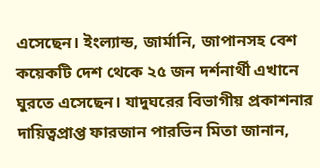এসেছেন। ইংল্যান্ড, জার্মানি, জাপানসহ বেশ কয়েকটি দেশ থেকে ২৫ জন দর্শনার্থী এখানে ঘুরতে এসেছেন। যাদুঘরের বিভাগীয় প্রকাশনার দায়িত্বপ্রাপ্ত ফারজান পারভিন মিতা জানান,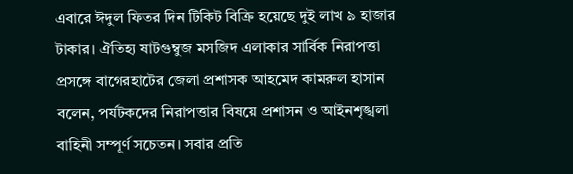এবারে ঈদুল ফিতর দিন টিকিট বিক্রি হয়েছে দুই লাখ ৯ হাজার টাকার। ঐতিহ্য ষাটগুম্বুজ মসজিদ এলাকার সার্বিক নিরাপত্তা প্রসঙ্গে বাগেরহাটের জেলা প্রশাসক আহমেদ কামরুল হাসান বলেন, পর্যটকদের নিরাপত্তার বিষয়ে প্রশাসন ও আইনশৃঙ্খলা বাহিনী সম্পূর্ণ সচেতন। সবার প্রতি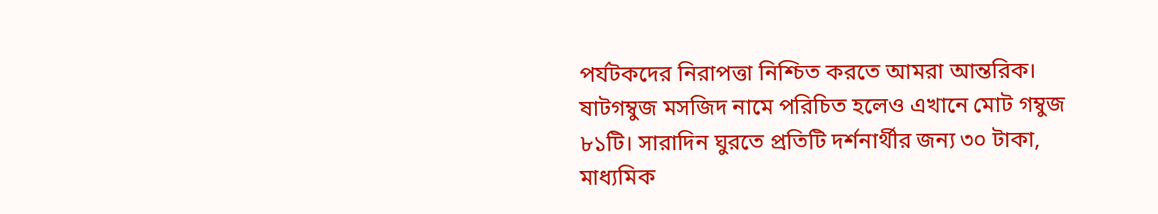পর্যটকদের নিরাপত্তা নিশ্চিত করতে আমরা আন্তরিক। ষাটগম্বুজ মসজিদ নামে পরিচিত হলেও এখানে মোট গম্বুজ ৮১টি। সারাদিন ঘুরতে প্রতিটি দর্শনার্থীর জন্য ৩০ টাকা, মাধ্যমিক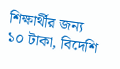শিক্ষার্থীর জন্য ১০ টাকা, বিদেশি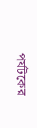পর্যটকের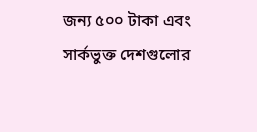জন্য ৫০০ টাকা এবং সার্কভুক্ত দেশগুলোর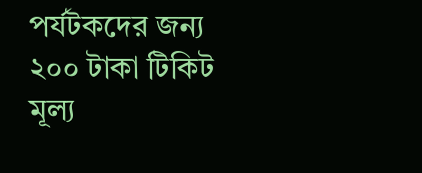পর্যটকদের জন্য ২০০ টাকা টিকিট মূল্য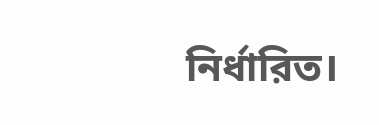নির্ধারিত।